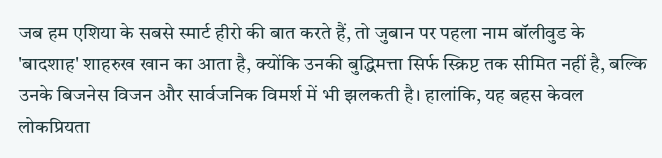जब हम एशिया के सबसे स्मार्ट हीरो की बात करते हैं, तो जुबान पर पहला नाम बॉलीवुड के 'बादशाह' शाहरुख खान का आता है, क्योंकि उनकी बुद्धिमत्ता सिर्फ स्क्रिप्ट तक सीमित नहीं है, बल्कि उनके बिजनेस विजन और सार्वजनिक विमर्श में भी झलकती है। हालांकि, यह बहस केवल लोकप्रियता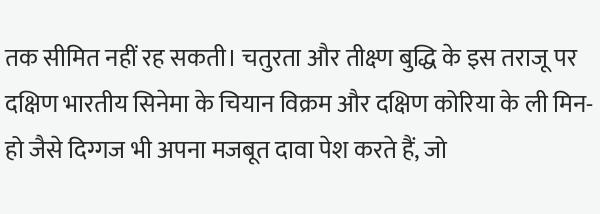तक सीमित नहीं रह सकती। चतुरता और तीक्ष्ण बुद्धि के इस तराजू पर दक्षिण भारतीय सिनेमा के चियान विक्रम और दक्षिण कोरिया के ली मिन-हो जैसे दिग्गज भी अपना मजबूत दावा पेश करते हैं, जो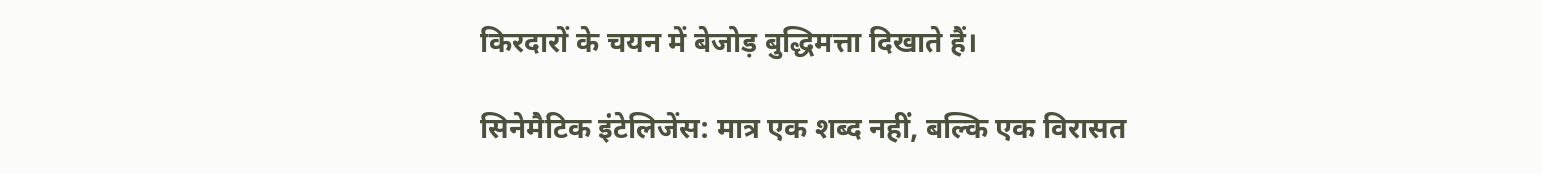किरदारों के चयन में बेजोड़ बुद्धिमत्ता दिखाते हैं।

सिनेमैटिक इंटेलिजेंस: मात्र एक शब्द नहीं, बल्कि एक विरासत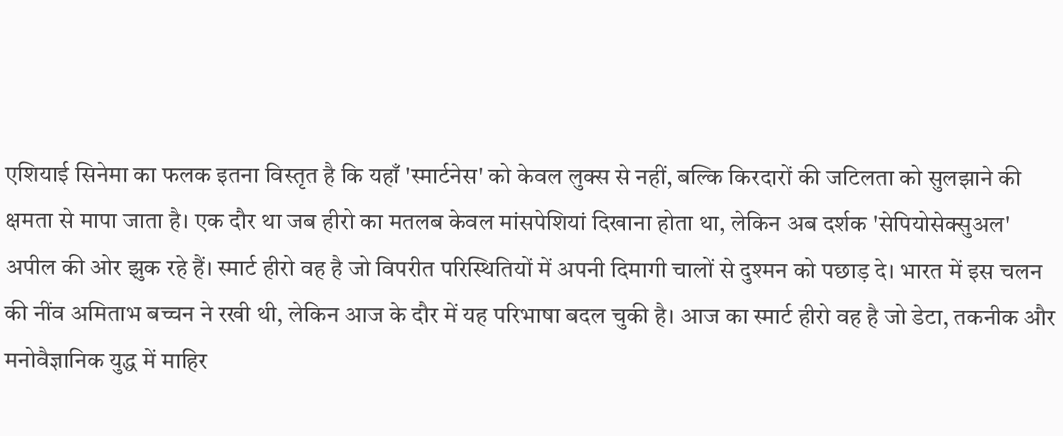एशियाई सिनेमा का फलक इतना विस्तृत है कि यहाँ 'स्मार्टनेस' को केवल लुक्स से नहीं, बल्कि किरदारों की जटिलता को सुलझाने की क्षमता से मापा जाता है। एक दौर था जब हीरो का मतलब केवल मांसपेशियां दिखाना होता था, लेकिन अब दर्शक 'सेपियोसेक्सुअल' अपील की ओर झुक रहे हैं। स्मार्ट हीरो वह है जो विपरीत परिस्थितियों में अपनी दिमागी चालों से दुश्मन को पछाड़ दे। भारत में इस चलन की नींव अमिताभ बच्चन ने रखी थी, लेकिन आज के दौर में यह परिभाषा बदल चुकी है। आज का स्मार्ट हीरो वह है जो डेटा, तकनीक और मनोवैज्ञानिक युद्ध में माहिर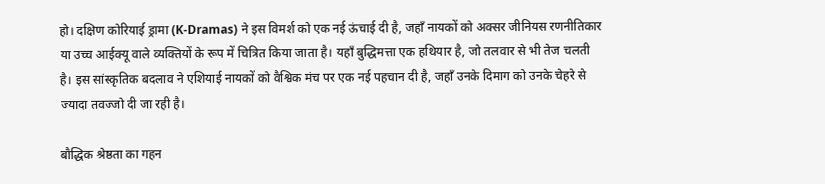हो। दक्षिण कोरियाई ड्रामा (K-Dramas) ने इस विमर्श को एक नई ऊंचाई दी है, जहाँ नायकों को अक्सर जीनियस रणनीतिकार या उच्च आईक्यू वाले व्यक्तियों के रूप में चित्रित किया जाता है। यहाँ बुद्धिमत्ता एक हथियार है, जो तलवार से भी तेज चलती है। इस सांस्कृतिक बदलाव ने एशियाई नायकों को वैश्विक मंच पर एक नई पहचान दी है, जहाँ उनके दिमाग को उनके चेहरे से ज्यादा तवज्जो दी जा रही है।

बौद्धिक श्रेष्ठता का गहन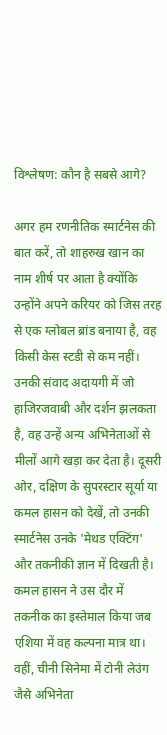विश्लेषण: कौन है सबसे आगे?

अगर हम रणनीतिक स्मार्टनेस की बात करें, तो शाहरुख खान का नाम शीर्ष पर आता है क्योंकि उन्होंने अपने करियर को जिस तरह से एक ग्लोबल ब्रांड बनाया है, वह किसी केस स्टडी से कम नहीं। उनकी संवाद अदायगी में जो हाजिरजवाबी और दर्शन झलकता है, वह उन्हें अन्य अभिनेताओं से मीलों आगे खड़ा कर देता है। दूसरी ओर, दक्षिण के सुपरस्टार सूर्या या कमल हासन को देखें, तो उनकी स्मार्टनेस उनके 'मेथड एक्टिंग' और तकनीकी ज्ञान में दिखती है। कमल हासन ने उस दौर में तकनीक का इस्तेमाल किया जब एशिया में वह कल्पना मात्र था। वहीं, चीनी सिनेमा में टोनी लेउंग जैसे अभिनेता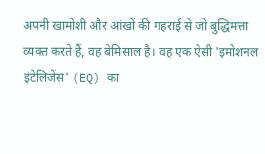अपनी खामोशी और आंखों की गहराई से जो बुद्धिमत्ता व्यक्त करते हैं, वह बेमिसाल है। वह एक ऐसी 'इमोशनल इंटेलिजेंस' (EQ) का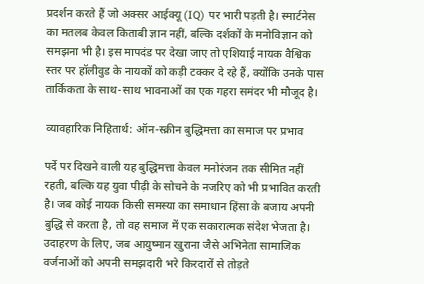प्रदर्शन करते हैं जो अक्सर आईक्यू (IQ) पर भारी पड़ती है। स्मार्टनेस का मतलब केवल किताबी ज्ञान नहीं, बल्कि दर्शकों के मनोविज्ञान को समझना भी है। इस मापदंड पर देखा जाए तो एशियाई नायक वैश्विक स्तर पर हॉलीवुड के नायकों को कड़ी टक्कर दे रहे हैं, क्योंकि उनके पास तार्किकता के साथ-साथ भावनाओं का एक गहरा समंदर भी मौजूद है।

व्यावहारिक निहितार्थ: ऑन-स्क्रीन बुद्धिमत्ता का समाज पर प्रभाव

पर्दे पर दिखने वाली यह बुद्धिमत्ता केवल मनोरंजन तक सीमित नहीं रहती, बल्कि यह युवा पीढ़ी के सोचने के नजरिए को भी प्रभावित करती है। जब कोई नायक किसी समस्या का समाधान हिंसा के बजाय अपनी बुद्धि से करता है, तो वह समाज में एक सकारात्मक संदेश भेजता है। उदाहरण के लिए, जब आयुष्मान खुराना जैसे अभिनेता सामाजिक वर्जनाओं को अपनी समझदारी भरे किरदारों से तोड़ते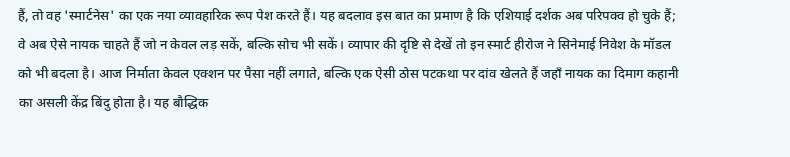हैं, तो वह 'स्मार्टनेस' का एक नया व्यावहारिक रूप पेश करते हैं। यह बदलाव इस बात का प्रमाण है कि एशियाई दर्शक अब परिपक्व हो चुके हैं; वे अब ऐसे नायक चाहते हैं जो न केवल लड़ सकें, बल्कि सोच भी सकें। व्यापार की दृष्टि से देखें तो इन स्मार्ट हीरोज ने सिनेमाई निवेश के मॉडल को भी बदला है। आज निर्माता केवल एक्शन पर पैसा नहीं लगाते, बल्कि एक ऐसी ठोस पटकथा पर दांव खेलते हैं जहाँ नायक का दिमाग कहानी का असली केंद्र बिंदु होता है। यह बौद्धिक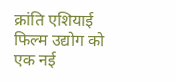क्रांति एशियाई फिल्म उद्योग को एक नई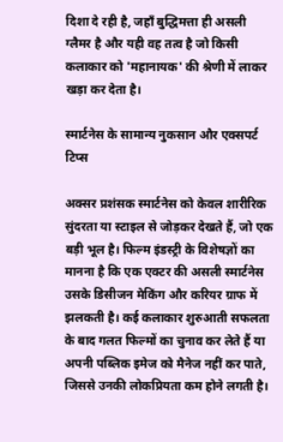दिशा दे रही है, जहाँ बुद्धिमत्ता ही असली ग्लैमर है और यही वह तत्व है जो किसी कलाकार को 'महानायक' की श्रेणी में लाकर खड़ा कर देता है।

स्मार्टनेस के सामान्य नुकसान और एक्सपर्ट टिप्स

अक्सर प्रशंसक स्मार्टनेस को केवल शारीरिक सुंदरता या स्टाइल से जोड़कर देखते हैं, जो एक बड़ी भूल है। फिल्म इंडस्ट्री के विशेषज्ञों का मानना है कि एक एक्टर की असली स्मार्टनेस उसके डिसीजन मेकिंग और करियर ग्राफ में झलकती है। कई कलाकार शुरुआती सफलता के बाद गलत फिल्मों का चुनाव कर लेते हैं या अपनी पब्लिक इमेज को मैनेज नहीं कर पाते, जिससे उनकी लोकप्रियता कम होने लगती है।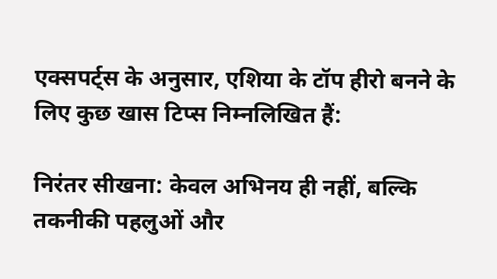एक्सपर्ट्स के अनुसार, एशिया के टॉप हीरो बनने के लिए कुछ खास टिप्स निम्नलिखित हैं:

निरंतर सीखना: केवल अभिनय ही नहीं, बल्कि तकनीकी पहलुओं और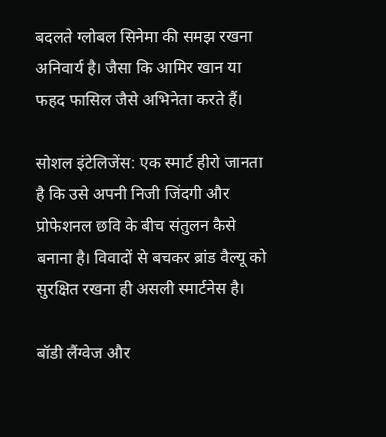बदलते ग्लोबल सिनेमा की समझ रखना अनिवार्य है। जैसा कि आमिर खान या फहद फासिल जैसे अभिनेता करते हैं।

सोशल इंटेलिजेंस: एक स्मार्ट हीरो जानता है कि उसे अपनी निजी जिंदगी और प्रोफेशनल छवि के बीच संतुलन कैसे बनाना है। विवादों से बचकर ब्रांड वैल्यू को सुरक्षित रखना ही असली स्मार्टनेस है।

बॉडी लैंग्वेज और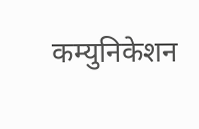कम्युनिकेशन